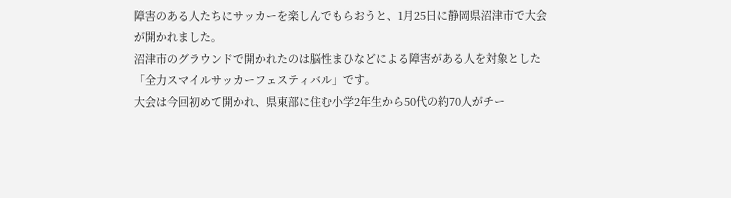障害のある人たちにサッカーを楽しんでもらおうと、1月25日に静岡県沼津市で大会が開かれました。
沼津市のグラウンドで開かれたのは脳性まひなどによる障害がある人を対象とした「全力スマイルサッカーフェスティバル」です。
大会は今回初めて開かれ、県東部に住む小学2年生から50代の約70人がチー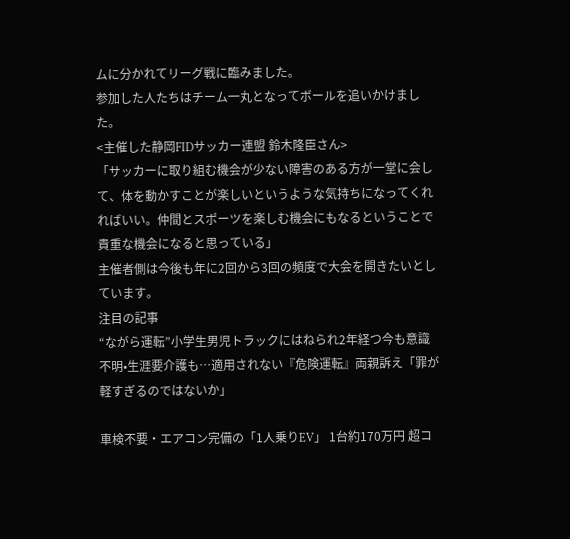ムに分かれてリーグ戦に臨みました。
参加した人たちはチーム一丸となってボールを追いかけました。
<主催した静岡FIDサッカー連盟 鈴木隆臣さん>
「サッカーに取り組む機会が少ない障害のある方が一堂に会して、体を動かすことが楽しいというような気持ちになってくれればいい。仲間とスポーツを楽しむ機会にもなるということで貴重な機会になると思っている」
主催者側は今後も年に2回から3回の頻度で大会を開きたいとしています。
注目の記事
“ながら運転”小学生男児トラックにはねられ2年経つ今も意識不明•生涯要介護も…適用されない『危険運転』両親訴え「罪が軽すぎるのではないか」

車検不要・エアコン完備の「1人乗りEV」 1台約170万円 超コ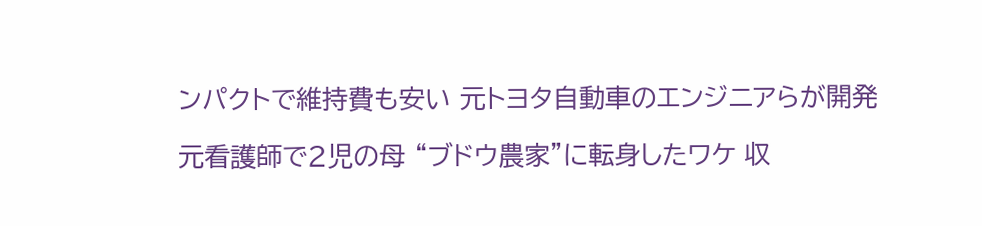ンパクトで維持費も安い 元トヨタ自動車のエンジニアらが開発

元看護師で2児の母 “ブドウ農家”に転身したワケ 収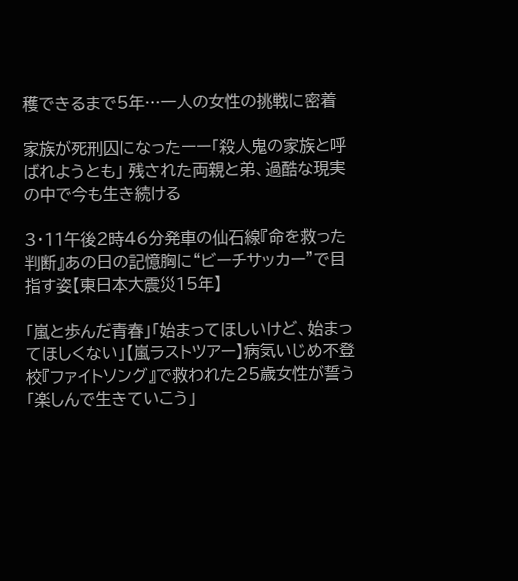穫できるまで5年…一人の女性の挑戦に密着

家族が死刑囚になったーー「殺人鬼の家族と呼ばれようとも」 残された両親と弟、過酷な現実の中で今も生き続ける

3・11午後2時46分発車の仙石線『命を救った判断』あの日の記憶胸に“ビーチサッカー”で目指す姿【東日本大震災15年】

「嵐と歩んだ青春」「始まってほしいけど、始まってほしくない」【嵐ラストツアー】病気いじめ不登校『ファイトソング』で救われた25歳女性が誓う「楽しんで生きていこう」